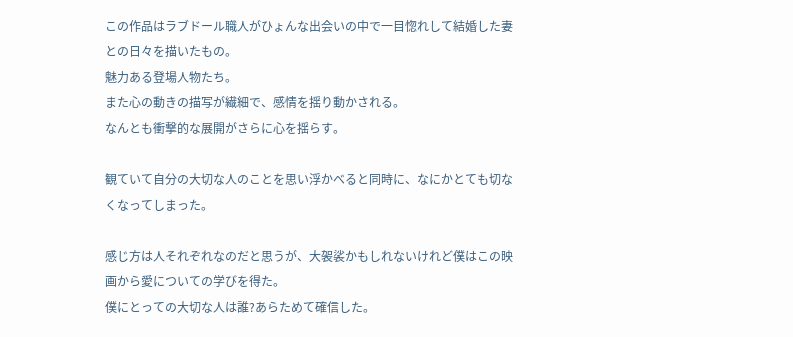この作品はラブドール職人がひょんな出会いの中で一目惚れして結婚した妻との日々を描いたもの。
魅力ある登場人物たち。
また心の動きの描写が繊細で、感情を揺り動かされる。
なんとも衝撃的な展開がさらに心を揺らす。

観ていて自分の大切な人のことを思い浮かべると同時に、なにかとても切なくなってしまった。

感じ方は人それぞれなのだと思うが、大袈裟かもしれないけれど僕はこの映画から愛についての学びを得た。
僕にとっての大切な人は誰?あらためて確信した。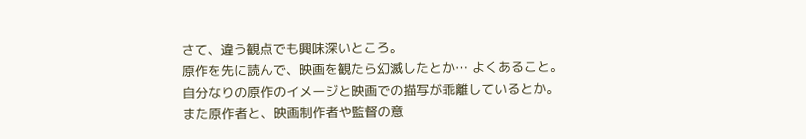さて、違う観点でも興味深いところ。
原作を先に読んで、映画を観たら幻滅したとか… よくあること。
自分なりの原作のイメージと映画での描写が乖離しているとか。
また原作者と、映画制作者や監督の意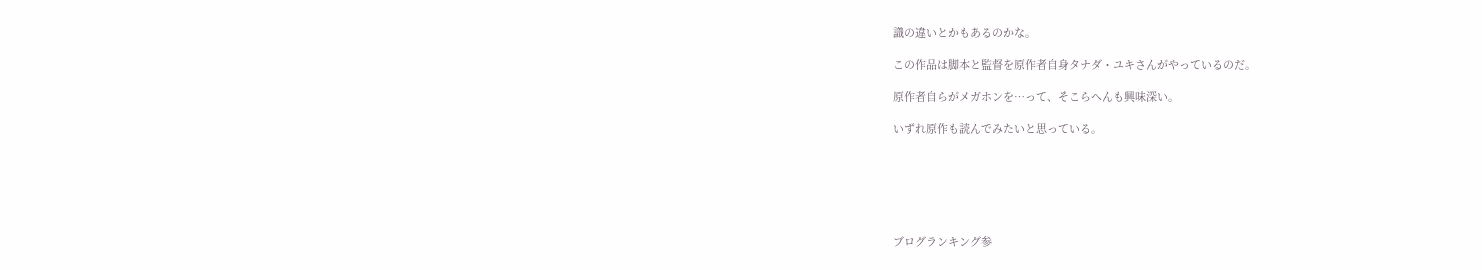識の違いとかもあるのかな。

この作品は脚本と監督を原作者自身タナダ・ユキさんがやっているのだ。

原作者自らがメガホンを…って、そこらへんも興味深い。

いずれ原作も読んでみたいと思っている。






ブログランキング参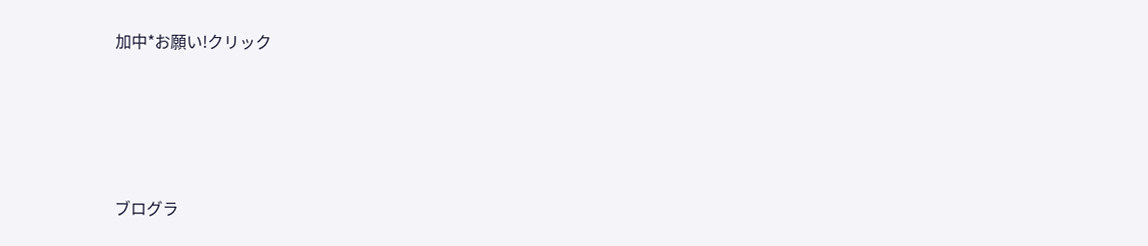加中*お願い!クリック




ブログラ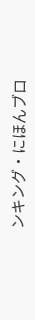ンキング・にほんブロ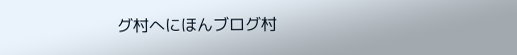グ村へにほんブログ村